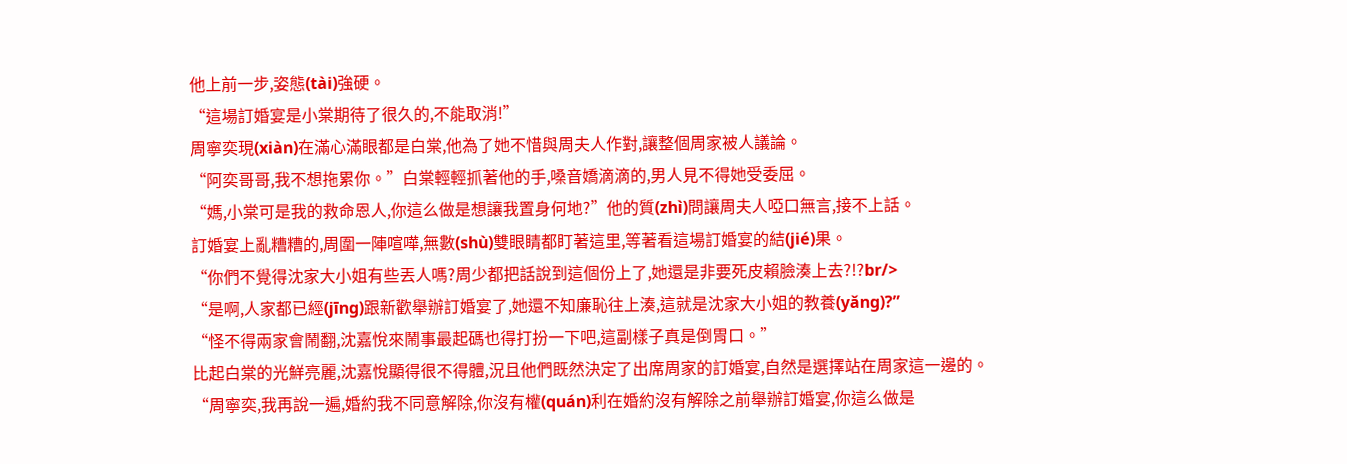他上前一步,姿態(tài)強硬。
“這場訂婚宴是小棠期待了很久的,不能取消!”
周寧奕現(xiàn)在滿心滿眼都是白棠,他為了她不惜與周夫人作對,讓整個周家被人議論。
“阿奕哥哥,我不想拖累你。”白棠輕輕抓著他的手,嗓音嬌滴滴的,男人見不得她受委屈。
“媽,小棠可是我的救命恩人,你這么做是想讓我置身何地?”他的質(zhì)問讓周夫人啞口無言,接不上話。
訂婚宴上亂糟糟的,周圍一陣喧嘩,無數(shù)雙眼睛都盯著這里,等著看這場訂婚宴的結(jié)果。
“你們不覺得沈家大小姐有些丟人嗎?周少都把話說到這個份上了,她還是非要死皮賴臉湊上去?!?br/>
“是啊,人家都已經(jīng)跟新歡舉辦訂婚宴了,她還不知廉恥往上湊,這就是沈家大小姐的教養(yǎng)?”
“怪不得兩家會鬧翻,沈嘉悅來鬧事最起碼也得打扮一下吧,這副樣子真是倒胃口。”
比起白棠的光鮮亮麗,沈嘉悅顯得很不得體,況且他們既然決定了出席周家的訂婚宴,自然是選擇站在周家這一邊的。
“周寧奕,我再說一遍,婚約我不同意解除,你沒有權(quán)利在婚約沒有解除之前舉辦訂婚宴,你這么做是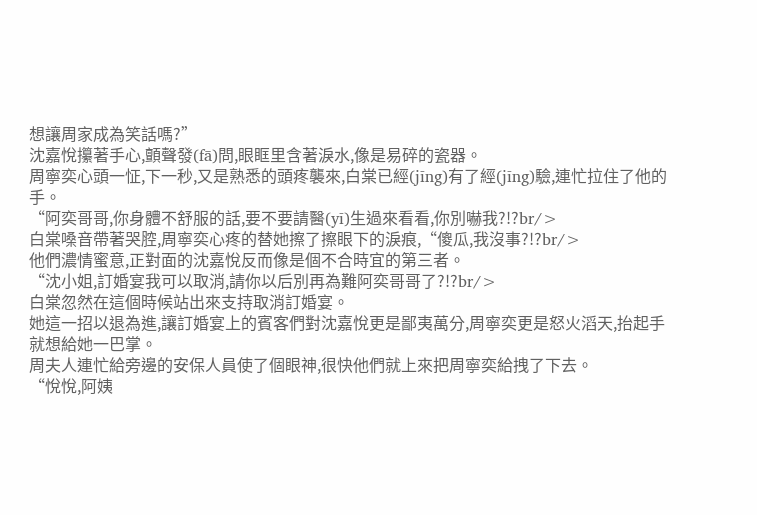想讓周家成為笑話嗎?”
沈嘉悅攥著手心,顫聲發(fā)問,眼眶里含著淚水,像是易碎的瓷器。
周寧奕心頭一怔,下一秒,又是熟悉的頭疼襲來,白棠已經(jīng)有了經(jīng)驗,連忙拉住了他的手。
“阿奕哥哥,你身體不舒服的話,要不要請醫(yī)生過來看看,你別嚇我?!?br/>
白棠嗓音帶著哭腔,周寧奕心疼的替她擦了擦眼下的淚痕,“傻瓜,我沒事?!?br/>
他們濃情蜜意,正對面的沈嘉悅反而像是個不合時宜的第三者。
“沈小姐,訂婚宴我可以取消,請你以后別再為難阿奕哥哥了?!?br/>
白棠忽然在這個時候站出來支持取消訂婚宴。
她這一招以退為進,讓訂婚宴上的賓客們對沈嘉悅更是鄙夷萬分,周寧奕更是怒火滔天,抬起手就想給她一巴掌。
周夫人連忙給旁邊的安保人員使了個眼神,很快他們就上來把周寧奕給拽了下去。
“悅悅,阿姨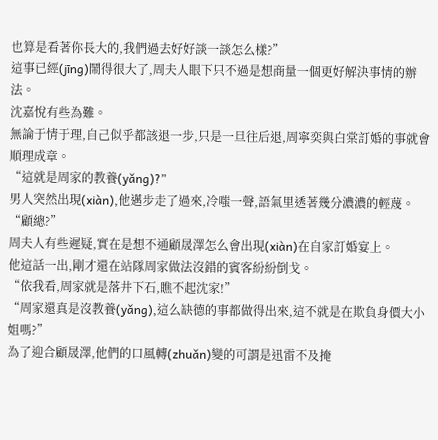也算是看著你長大的,我們過去好好談一談怎么樣?”
這事已經(jīng)鬧得很大了,周夫人眼下只不過是想商量一個更好解決事情的辦法。
沈嘉悅有些為難。
無論于情于理,自己似乎都該退一步,只是一旦往后退,周寧奕與白棠訂婚的事就會順理成章。
“這就是周家的教養(yǎng)?”
男人突然出現(xiàn),他邁步走了過來,冷嗤一聲,語氣里透著幾分濃濃的輕蔑。
“顧總?”
周夫人有些遲疑,實在是想不通顧晟澤怎么會出現(xiàn)在自家訂婚宴上。
他這話一出,剛才還在站隊周家做法沒錯的賓客紛紛倒戈。
“依我看,周家就是落井下石,瞧不起沈家!”
“周家還真是沒教養(yǎng),這么缺德的事都做得出來,這不就是在欺負身價大小姐嗎?”
為了迎合顧晟澤,他們的口風轉(zhuǎn)變的可謂是迅雷不及掩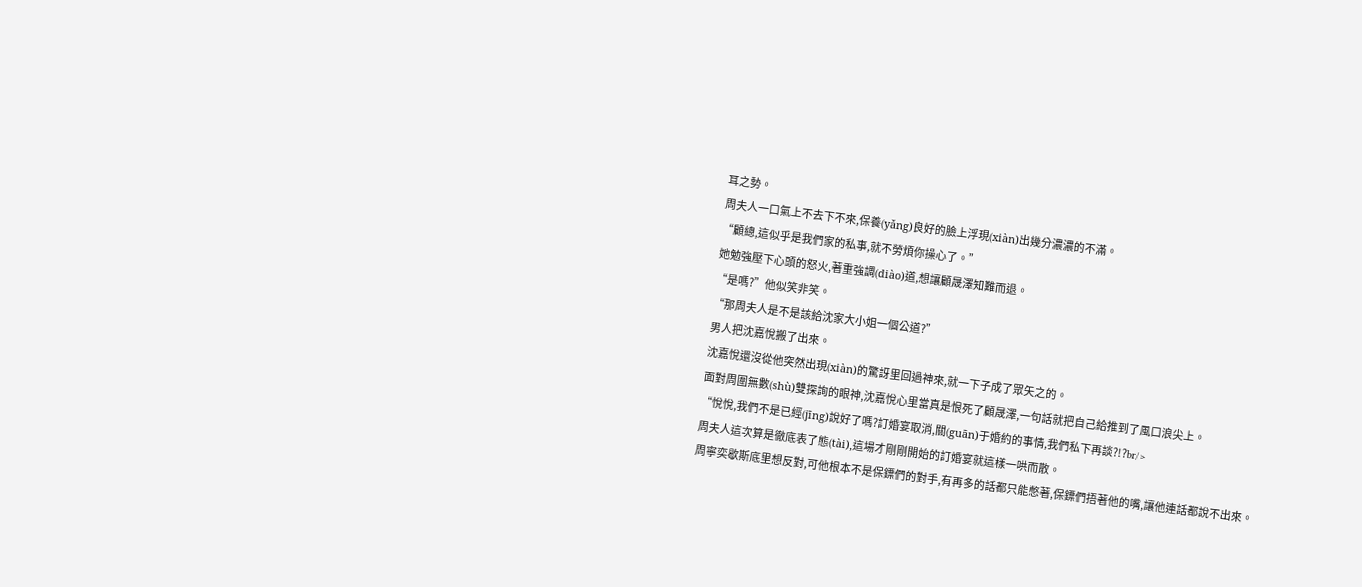耳之勢。
周夫人一口氣上不去下不來,保養(yǎng)良好的臉上浮現(xiàn)出幾分濃濃的不滿。
“顧總,這似乎是我們家的私事,就不勞煩你操心了。”
她勉強壓下心頭的怒火,著重強調(diào)道,想讓顧晟澤知難而退。
“是嗎?”他似笑非笑。
“那周夫人是不是該給沈家大小姐一個公道?”
男人把沈嘉悅搬了出來。
沈嘉悅還沒從他突然出現(xiàn)的驚訝里回過神來,就一下子成了眾矢之的。
面對周圍無數(shù)雙探詢的眼神,沈嘉悅心里當真是恨死了顧晟澤,一句話就把自己給推到了風口浪尖上。
“悅悅,我們不是已經(jīng)說好了嗎?訂婚宴取消,關(guān)于婚約的事情,我們私下再談?!?br/>
周夫人這次算是徹底表了態(tài),這場才剛剛開始的訂婚宴就這樣一哄而散。
周寧奕歇斯底里想反對,可他根本不是保鏢們的對手,有再多的話都只能憋著,保鏢們捂著他的嘴,讓他連話都說不出來。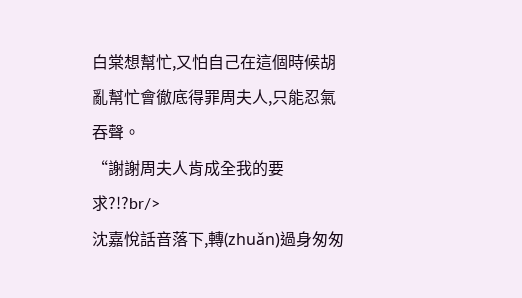白棠想幫忙,又怕自己在這個時候胡亂幫忙會徹底得罪周夫人,只能忍氣吞聲。
“謝謝周夫人肯成全我的要求?!?br/>
沈嘉悅話音落下,轉(zhuǎn)過身匆匆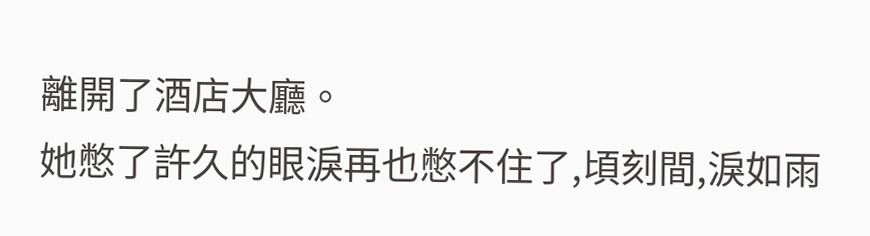離開了酒店大廳。
她憋了許久的眼淚再也憋不住了,頃刻間,淚如雨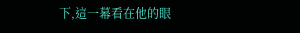下,這一幕看在他的眼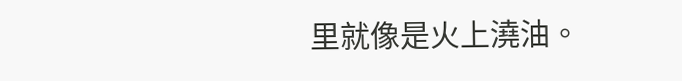里就像是火上澆油。